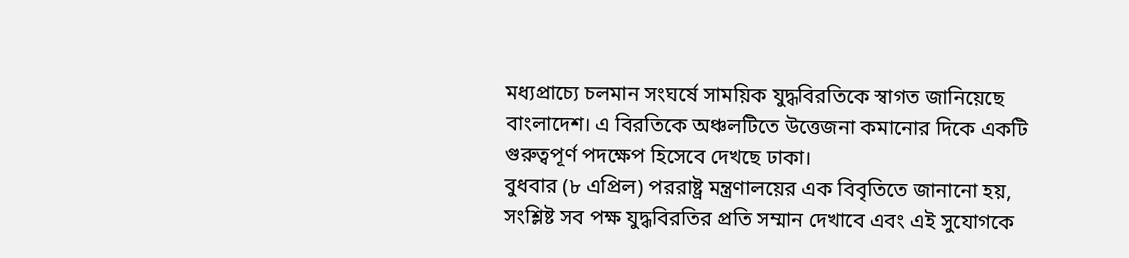মধ্যপ্রাচ্যে চলমান সংঘর্ষে সাময়িক যুদ্ধবিরতিকে স্বাগত জানিয়েছে বাংলাদেশ। এ বিরতিকে অঞ্চলটিতে উত্তেজনা কমানোর দিকে একটি গুরুত্বপূর্ণ পদক্ষেপ হিসেবে দেখছে ঢাকা।
বুধবার (৮ এপ্রিল) পররাষ্ট্র মন্ত্রণালয়ের এক বিবৃতিতে জানানো হয়, সংশ্লিষ্ট সব পক্ষ যুদ্ধবিরতির প্রতি সম্মান দেখাবে এবং এই সুযোগকে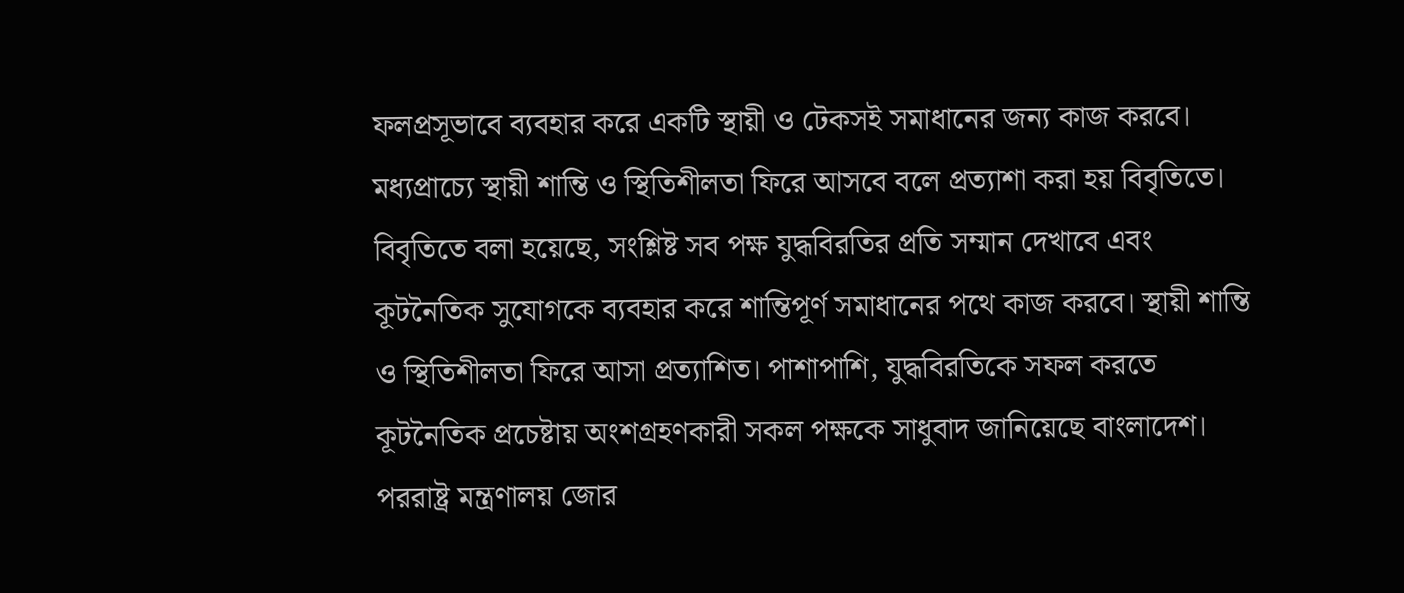ফলপ্রসূভাবে ব্যবহার করে একটি স্থায়ী ও টেকসই সমাধানের জন্য কাজ করবে। মধ্যপ্রাচ্যে স্থায়ী শান্তি ও স্থিতিশীলতা ফিরে আসবে বলে প্রত্যাশা করা হয় বিবৃতিতে।
বিবৃতিতে বলা হয়েছে, সংশ্লিষ্ট সব পক্ষ যুদ্ধবিরতির প্রতি সম্মান দেখাবে এবং কূটনৈতিক সুযোগকে ব্যবহার করে শান্তিপূর্ণ সমাধানের পথে কাজ করবে। স্থায়ী শান্তি ও স্থিতিশীলতা ফিরে আসা প্রত্যাশিত। পাশাপাশি, যুদ্ধবিরতিকে সফল করতে কূটনৈতিক প্রচেষ্টায় অংশগ্রহণকারী সকল পক্ষকে সাধুবাদ জানিয়েছে বাংলাদেশ। পররাষ্ট্র মন্ত্রণালয় জোর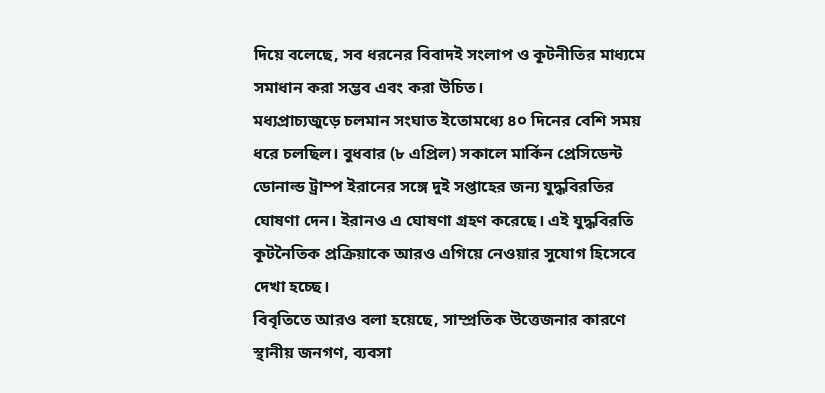দিয়ে বলেছে, সব ধরনের বিবাদই সংলাপ ও কূটনীতির মাধ্যমে সমাধান করা সম্ভব এবং করা উচিত।
মধ্যপ্রাচ্যজুড়ে চলমান সংঘাত ইতোমধ্যে ৪০ দিনের বেশি সময় ধরে চলছিল। বুধবার (৮ এপ্রিল) সকালে মার্কিন প্রেসিডেন্ট ডোনাল্ড ট্রাম্প ইরানের সঙ্গে দুই সপ্তাহের জন্য যুদ্ধবিরতির ঘোষণা দেন। ইরানও এ ঘোষণা গ্রহণ করেছে। এই যুদ্ধবিরতি কূটনৈতিক প্রক্রিয়াকে আরও এগিয়ে নেওয়ার সুযোগ হিসেবে দেখা হচ্ছে।
বিবৃতিতে আরও বলা হয়েছে, সাম্প্রতিক উত্তেজনার কারণে স্থানীয় জনগণ, ব্যবসা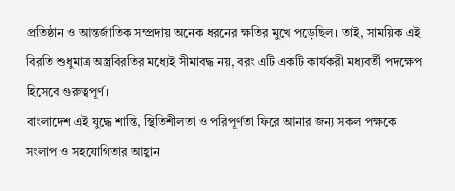প্রতিষ্ঠান ও আন্তর্জাতিক সম্প্রদায় অনেক ধরনের ক্ষতির মুখে পড়েছিল। তাই, সাময়িক এই বিরতি শুধুমাত্র অস্ত্রবিরতির মধ্যেই সীমাবদ্ধ নয়, বরং এটি একটি কার্যকরী মধ্যবর্তী পদক্ষেপ হিসেবে গুরুত্বপূর্ণ।
বাংলাদেশ এই যুদ্ধে শান্তি, স্থিতিশীলতা ও পরিপূর্ণতা ফিরে আনার জন্য সকল পক্ষকে সংলাপ ও সহযোগিতার আহ্বান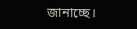জানাচ্ছে।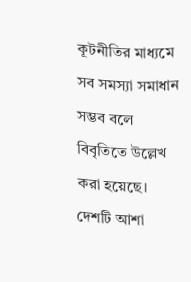কূটনীতির মাধ্যমে সব সমস্যা সমাধান সম্ভব বলে বিবৃতিতে উল্লেখ করা হয়েছে। দেশটি আশা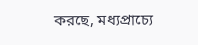করছে, মধ্যপ্রাচ্যে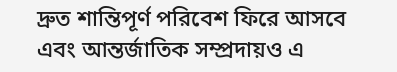দ্রুত শান্তিপূর্ণ পরিবেশ ফিরে আসবে এবং আন্তর্জাতিক সম্প্রদায়ও এ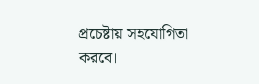প্রচেষ্টায় সহযোগিতা করবে।